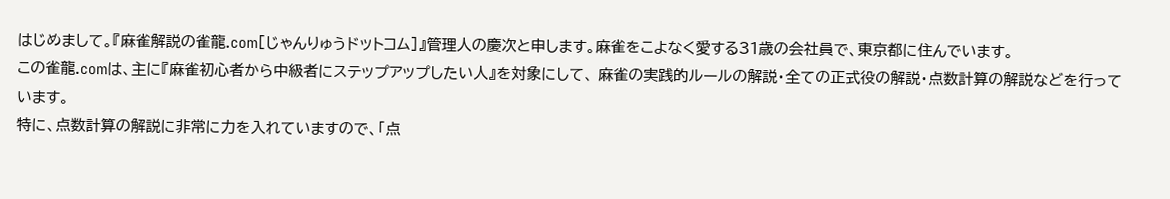はじめまして。『麻雀解説の雀龍.com[じゃんりゅうドットコム]』管理人の慶次と申します。麻雀をこよなく愛する31歳の会社員で、東京都に住んでいます。
この雀龍.comは、主に『麻雀初心者から中級者にステップアップしたい人』を対象にして、 麻雀の実践的ルールの解説・全ての正式役の解説・点数計算の解説などを行っています。
特に、点数計算の解説に非常に力を入れていますので、「点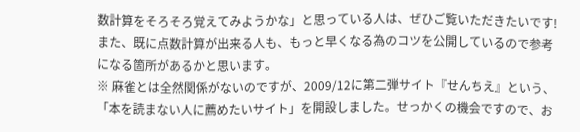数計算をそろそろ覚えてみようかな」と思っている人は、ぜひご覧いただきたいです!また、既に点数計算が出来る人も、もっと早くなる為のコツを公開しているので参考になる箇所があるかと思います。
※ 麻雀とは全然関係がないのですが、2009/12に第二弾サイト『せんちえ』という、「本を読まない人に薦めたいサイト」を開設しました。せっかくの機会ですので、お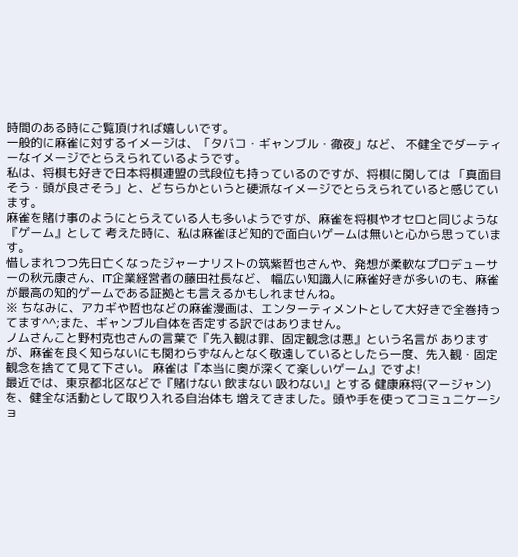時間のある時にご覧頂ければ嬉しいです。
一般的に麻雀に対するイメージは、「タバコ・ギャンブル・徹夜」など、 不健全でダーティーなイメージでとらえられているようです。
私は、将棋も好きで日本将棋連盟の弐段位も持っているのですが、将棋に関しては 「真面目そう・頭が良さそう」と、どちらかというと硬派なイメージでとらえられていると感じています。
麻雀を賭け事のようにとらえている人も多いようですが、麻雀を将棋やオセロと同じような『ゲーム』として 考えた時に、私は麻雀ほど知的で面白いゲームは無いと心から思っています。
惜しまれつつ先日亡くなったジャーナリストの筑紫哲也さんや、発想が柔軟なプロデューサーの秋元康さん、IT企業経営者の藤田社長など、 幅広い知識人に麻雀好きが多いのも、麻雀が最高の知的ゲームである証拠とも言えるかもしれませんね。
※ ちなみに、アカギや哲也などの麻雀漫画は、エンターティメントとして大好きで全巻持ってます^^;また、ギャンブル自体を否定する訳ではありません。
ノムさんこと野村克也さんの言葉で『先入観は罪、固定観念は悪』という名言が ありますが、麻雀を良く知らないにも関わらずなんとなく敬遠しているとしたら一度、先入観・固定観念を捨てて見て下さい。 麻雀は『本当に奥が深くて楽しいゲーム』ですよ!
最近では、東京都北区などで『賭けない 飲まない 吸わない』とする 健康麻将(マージャン)を、健全な活動として取り入れる自治体も 増えてきました。頭や手を使ってコミュニケーショ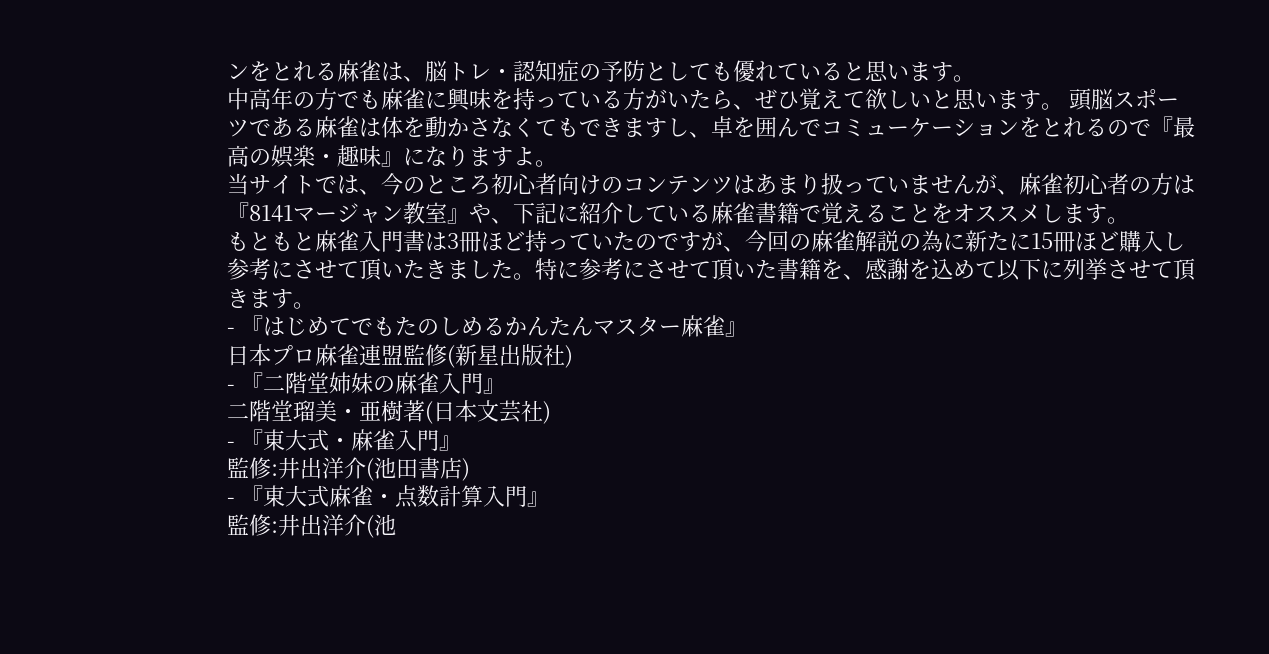ンをとれる麻雀は、脳トレ・認知症の予防としても優れていると思います。
中高年の方でも麻雀に興味を持っている方がいたら、ぜひ覚えて欲しいと思います。 頭脳スポーツである麻雀は体を動かさなくてもできますし、卓を囲んでコミューケーションをとれるので『最高の娯楽・趣味』になりますよ。
当サイトでは、今のところ初心者向けのコンテンツはあまり扱っていませんが、麻雀初心者の方は『8141マージャン教室』や、下記に紹介している麻雀書籍で覚えることをオススメします。
もともと麻雀入門書は3冊ほど持っていたのですが、今回の麻雀解説の為に新たに15冊ほど購入し 参考にさせて頂いたきました。特に参考にさせて頂いた書籍を、感謝を込めて以下に列挙させて頂きます。
- 『はじめてでもたのしめるかんたんマスター麻雀』
日本プロ麻雀連盟監修(新星出版社)
- 『二階堂姉妹の麻雀入門』
二階堂瑠美・亜樹著(日本文芸社)
- 『東大式・麻雀入門』
監修:井出洋介(池田書店)
- 『東大式麻雀・点数計算入門』
監修:井出洋介(池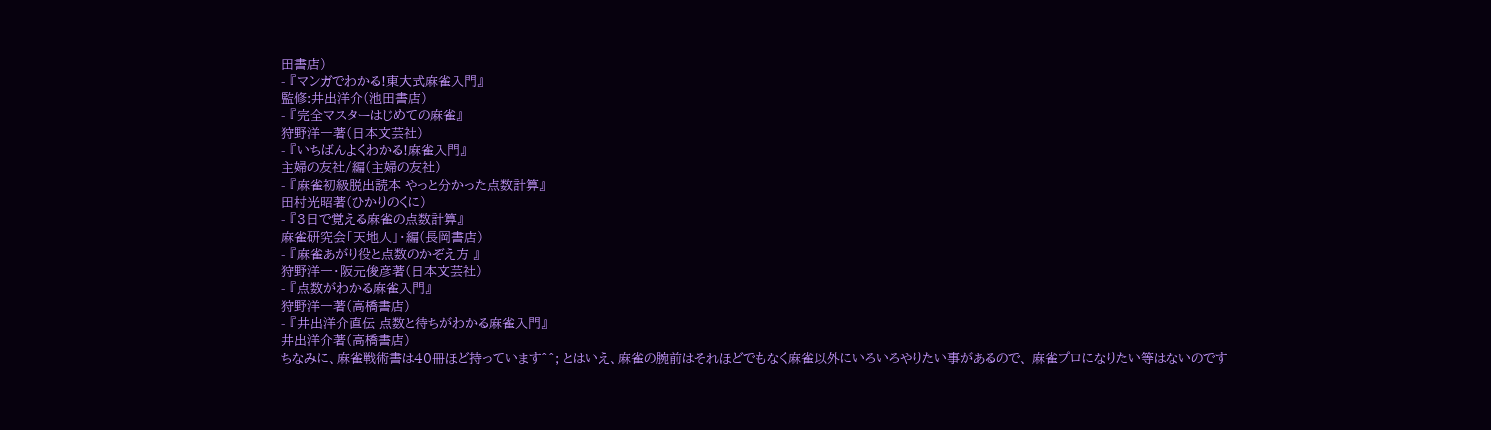田書店)
- 『マンガでわかる!東大式麻雀入門』
監修:井出洋介(池田書店)
- 『完全マスターはじめての麻雀』
狩野洋一著(日本文芸社)
- 『いちばんよくわかる!麻雀入門』
主婦の友社/編(主婦の友社)
- 『麻雀初級脱出読本 やっと分かった点数計算』
田村光昭著(ひかりのくに)
- 『3日で覚える麻雀の点数計算』
麻雀研究会「天地人」・編(長岡書店)
- 『麻雀あがり役と点数のかぞえ方 』
狩野洋一・阪元俊彦著(日本文芸社)
- 『点数がわかる麻雀入門』
狩野洋一著(高橋書店)
- 『井出洋介直伝 点数と待ちがわかる麻雀入門』
井出洋介著(高橋書店)
ちなみに、麻雀戦術書は40冊ほど持っています^^; とはいえ、麻雀の腕前はそれほどでもなく麻雀以外にいろいろやりたい事があるので、 麻雀プロになりたい等はないのです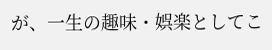が、一生の趣味・娯楽としてこ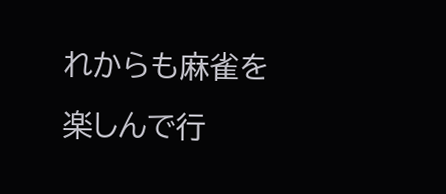れからも麻雀を楽しんで行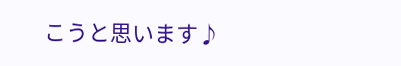こうと思います♪